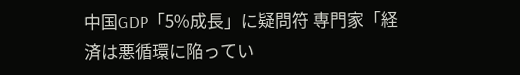中国GDP「5%成長」に疑問符 専門家「経済は悪循環に陥ってい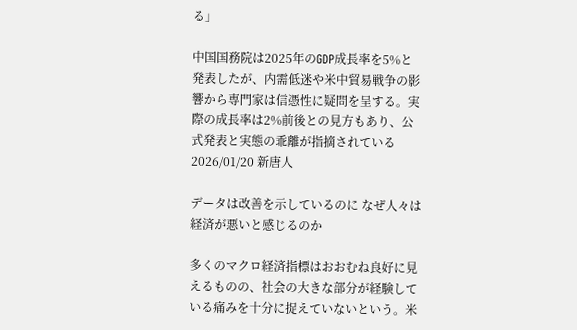る」

中国国務院は2025年のGDP成長率を5%と発表したが、内需低迷や米中貿易戦争の影響から専門家は信憑性に疑問を呈する。実際の成長率は2%前後との見方もあり、公式発表と実態の乖離が指摘されている
2026/01/20 新唐人

データは改善を示しているのに なぜ人々は経済が悪いと感じるのか

多くのマクロ経済指標はおおむね良好に見えるものの、社会の大きな部分が経験している痛みを十分に捉えていないという。米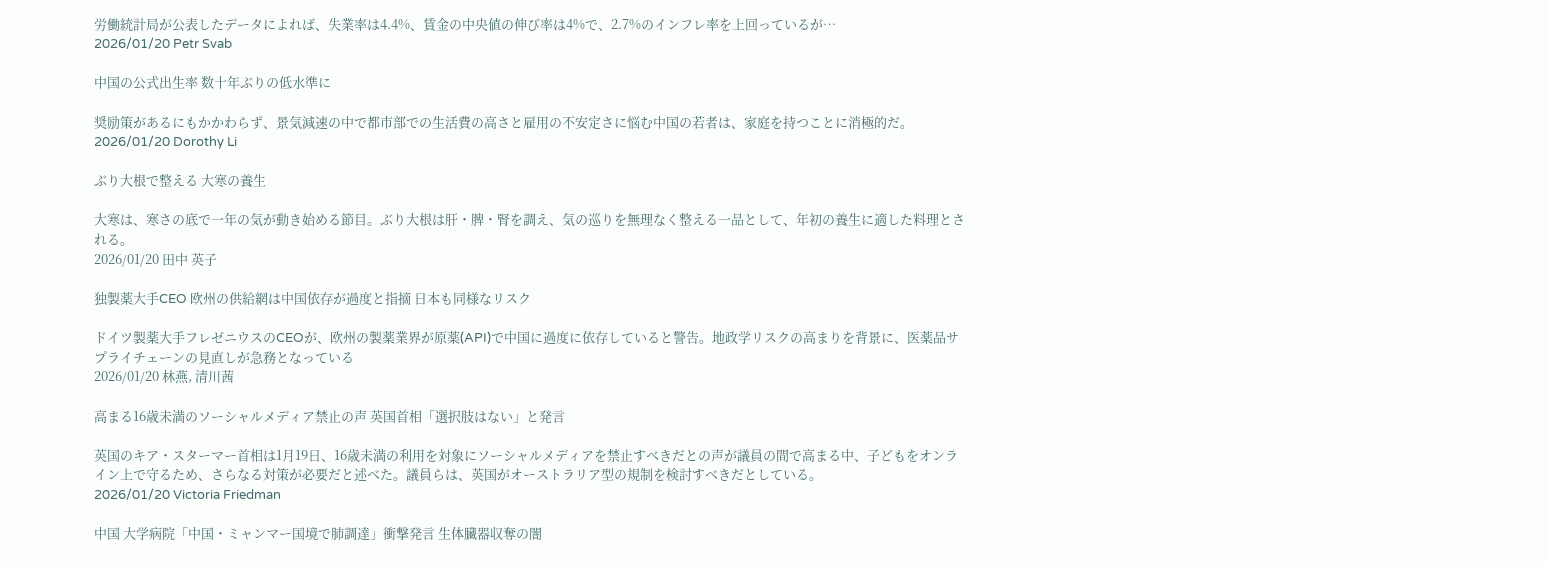労働統計局が公表したデータによれば、失業率は4.4%、賃金の中央値の伸び率は4%で、2.7%のインフレ率を上回っているが…
2026/01/20 Petr Svab

中国の公式出生率 数十年ぶりの低水準に

奨励策があるにもかかわらず、景気減速の中で都市部での生活費の高さと雇用の不安定さに悩む中国の若者は、家庭を持つことに消極的だ。
2026/01/20 Dorothy Li

ぶり大根で整える 大寒の養生

大寒は、寒さの底で一年の気が動き始める節目。ぶり大根は肝・脾・腎を調え、気の巡りを無理なく整える一品として、年初の養生に適した料理とされる。
2026/01/20 田中 英子

独製薬大手CEO 欧州の供給網は中国依存が過度と指摘 日本も同様なリスク

ドイツ製薬大手フレゼニウスのCEOが、欧州の製薬業界が原薬(API)で中国に過度に依存していると警告。地政学リスクの高まりを背景に、医薬品サプライチェーンの見直しが急務となっている
2026/01/20 林燕, 清川茜

高まる16歳未満のソーシャルメディア禁止の声 英国首相「選択肢はない」と発言

英国のキア・スターマー首相は1月19日、16歳未満の利用を対象にソーシャルメディアを禁止すべきだとの声が議員の間で高まる中、子どもをオンライン上で守るため、さらなる対策が必要だと述べた。議員らは、英国がオーストラリア型の規制を検討すべきだとしている。
2026/01/20 Victoria Friedman

中国 大学病院「中国・ミャンマー国境で肺調達」衝撃発言 生体臓器収奪の闇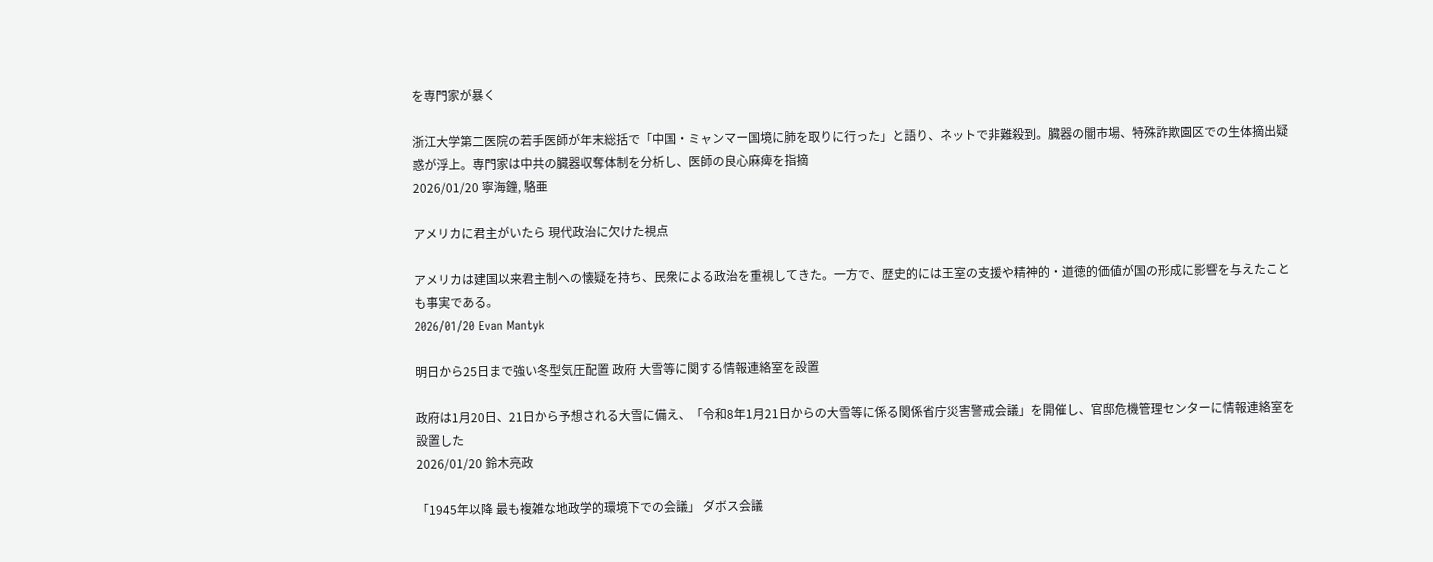を専門家が暴く

浙江大学第二医院の若手医師が年末総括で「中国・ミャンマー国境に肺を取りに行った」と語り、ネットで非難殺到。臓器の闇市場、特殊詐欺園区での生体摘出疑惑が浮上。専門家は中共の臓器収奪体制を分析し、医師の良心麻痺を指摘
2026/01/20 寧海鐘, 駱亜

アメリカに君主がいたら 現代政治に欠けた視点

アメリカは建国以来君主制への懐疑を持ち、民衆による政治を重視してきた。一方で、歴史的には王室の支援や精神的・道徳的価値が国の形成に影響を与えたことも事実である。
2026/01/20 Evan Mantyk

明日から25日まで強い冬型気圧配置 政府 大雪等に関する情報連絡室を設置

政府は1月20日、21日から予想される大雪に備え、「令和8年1月21日からの大雪等に係る関係省庁災害警戒会議」を開催し、官邸危機管理センターに情報連絡室を設置した
2026/01/20 鈴木亮政

「1945年以降 最も複雑な地政学的環境下での会議」 ダボス会議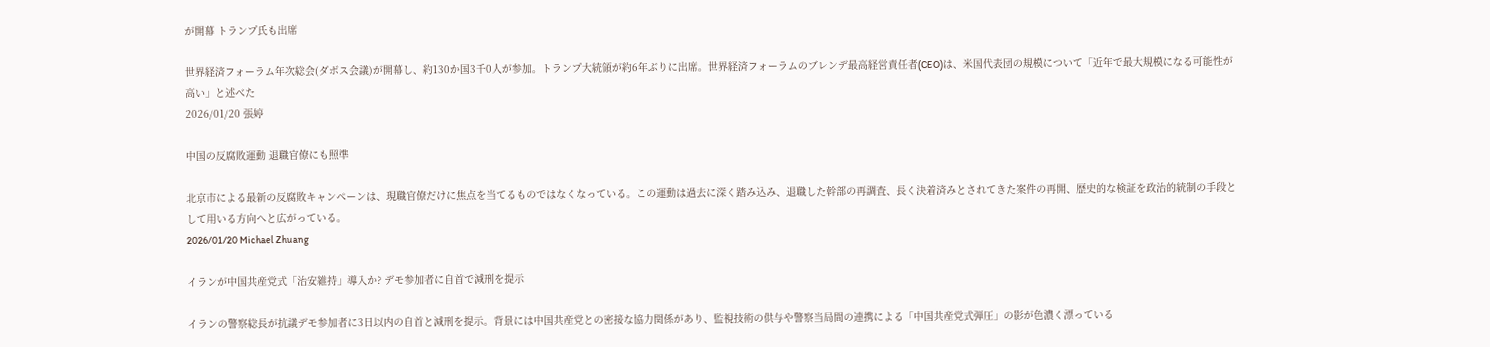が開幕 トランプ氏も出席

世界経済フォーラム年次総会(ダボス会議)が開幕し、約130か国3千0人が参加。トランプ大統領が約6年ぶりに出席。世界経済フォーラムのブレンデ最高経営責任者(CEO)は、米国代表団の規模について「近年で最大規模になる可能性が高い」と述べた
2026/01/20 張婷

中国の反腐敗運動 退職官僚にも照準

北京市による最新の反腐敗キャンペーンは、現職官僚だけに焦点を当てるものではなくなっている。この運動は過去に深く踏み込み、退職した幹部の再調査、長く決着済みとされてきた案件の再開、歴史的な検証を政治的統制の手段として用いる方向へと広がっている。
2026/01/20 Michael Zhuang

イランが中国共産党式「治安維持」導入か? デモ参加者に自首で減刑を提示

イランの警察総長が抗議デモ参加者に3日以内の自首と減刑を提示。背景には中国共産党との密接な協力関係があり、監視技術の供与や警察当局間の連携による「中国共産党式弾圧」の影が色濃く漂っている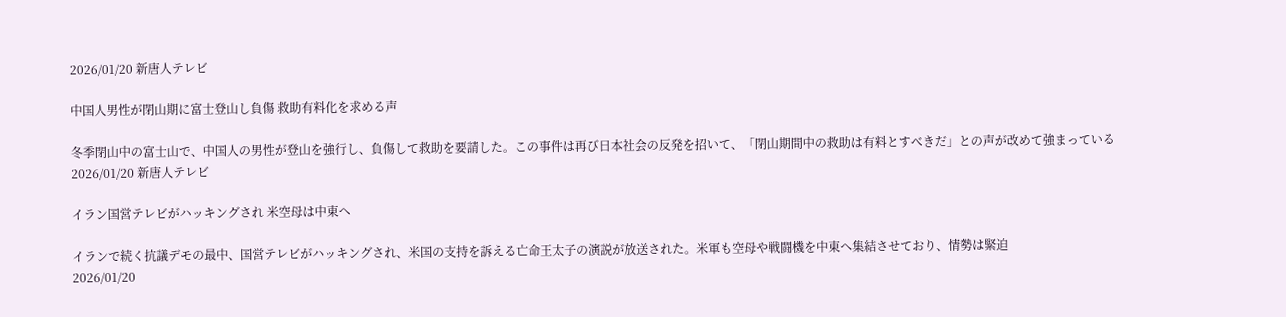2026/01/20 新唐人テレビ

中国人男性が閉山期に富士登山し負傷 救助有料化を求める声

冬季閉山中の富士山で、中国人の男性が登山を強行し、負傷して救助を要請した。この事件は再び日本社会の反発を招いて、「閉山期間中の救助は有料とすべきだ」との声が改めて強まっている
2026/01/20 新唐人テレビ

イラン国営テレビがハッキングされ 米空母は中東へ

イランで続く抗議デモの最中、国営テレビがハッキングされ、米国の支持を訴える亡命王太子の演説が放送された。米軍も空母や戦闘機を中東へ集結させており、情勢は緊迫
2026/01/20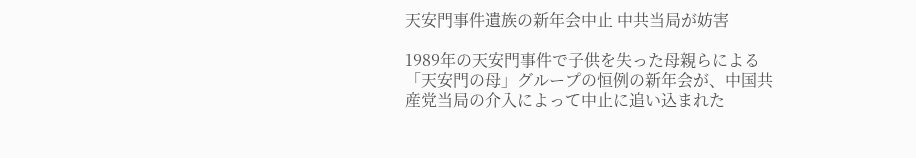天安門事件遺族の新年会中止 中共当局が妨害

1989年の天安門事件で子供を失った母親らによる「天安門の母」グループの恒例の新年会が、中国共産党当局の介入によって中止に追い込まれた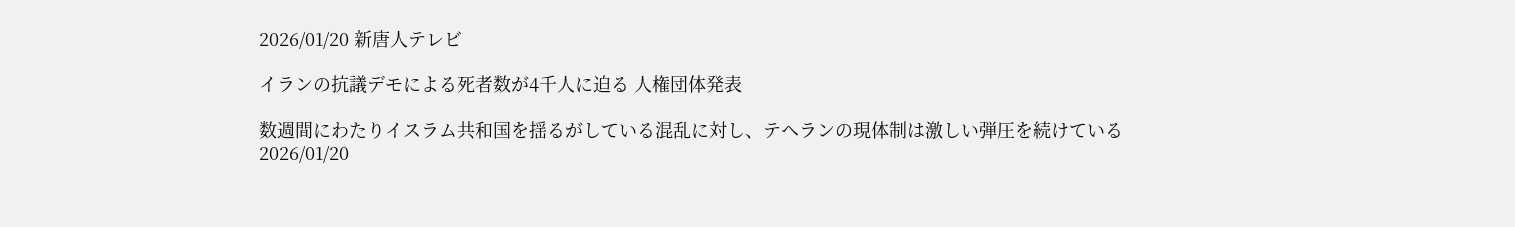2026/01/20 新唐人テレビ

イランの抗議デモによる死者数が4千人に迫る 人権団体発表

数週間にわたりイスラム共和国を揺るがしている混乱に対し、テヘランの現体制は激しい弾圧を続けている
2026/01/20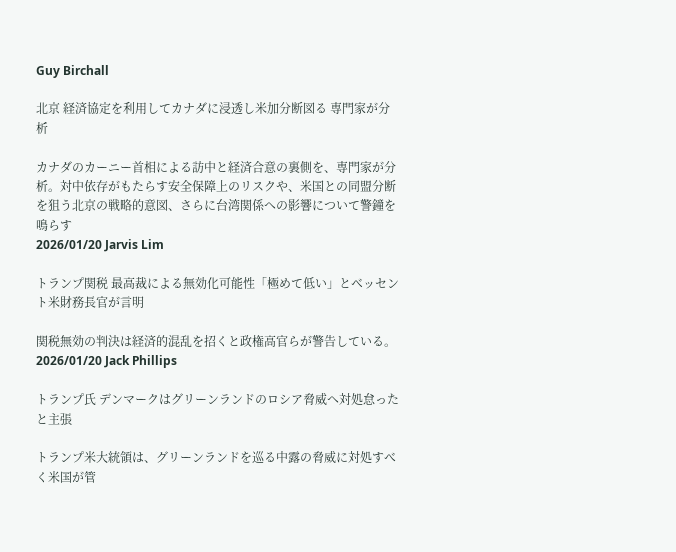Guy Birchall

北京 経済協定を利用してカナダに浸透し米加分断図る 専門家が分析

カナダのカーニー首相による訪中と経済合意の裏側を、専門家が分析。対中依存がもたらす安全保障上のリスクや、米国との同盟分断を狙う北京の戦略的意図、さらに台湾関係への影響について警鐘を鳴らす
2026/01/20 Jarvis Lim

トランプ関税 最高裁による無効化可能性「極めて低い」とベッセント米財務長官が言明

関税無効の判決は経済的混乱を招くと政権高官らが警告している。
2026/01/20 Jack Phillips

トランプ氏 デンマークはグリーンランドのロシア脅威へ対処怠ったと主張

トランプ米大統領は、グリーンランドを巡る中露の脅威に対処すべく米国が管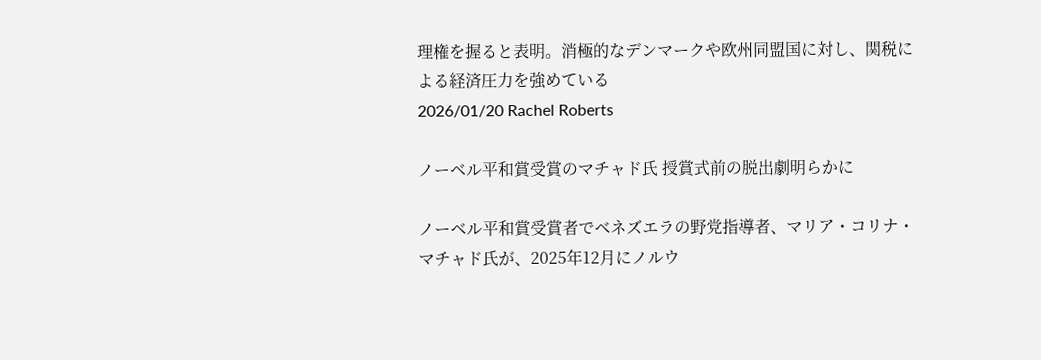理権を握ると表明。消極的なデンマークや欧州同盟国に対し、関税による経済圧力を強めている
2026/01/20 Rachel Roberts

ノーベル平和賞受賞のマチャド氏 授賞式前の脱出劇明らかに

ノーベル平和賞受賞者でベネズエラの野党指導者、マリア・コリナ・マチャド氏が、2025年12月にノルウ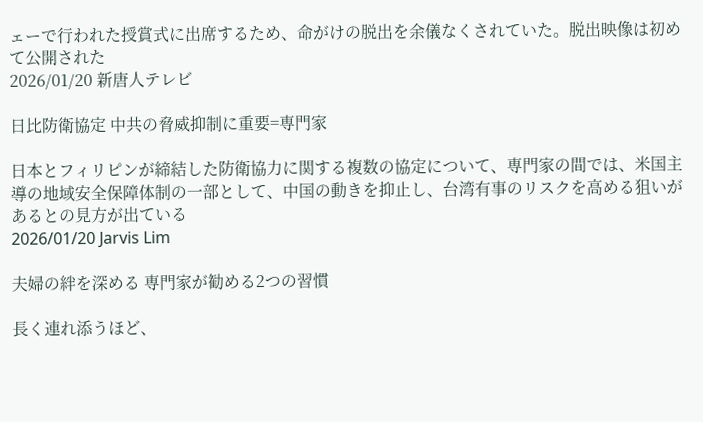ェーで行われた授賞式に出席するため、命がけの脱出を余儀なくされていた。脱出映像は初めて公開された
2026/01/20 新唐人テレビ

日比防衛協定 中共の脅威抑制に重要=専門家

日本とフィリピンが締結した防衛協力に関する複数の協定について、専門家の間では、米国主導の地域安全保障体制の一部として、中国の動きを抑止し、台湾有事のリスクを高める狙いがあるとの見方が出ている
2026/01/20 Jarvis Lim

夫婦の絆を深める 専門家が勧める2つの習慣

長く連れ添うほど、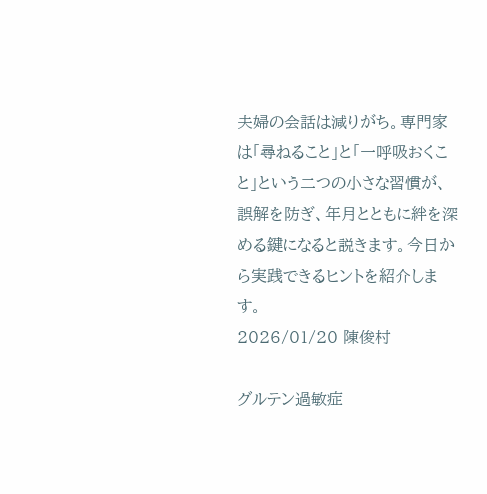夫婦の会話は減りがち。専門家は「尋ねること」と「一呼吸おくこと」という二つの小さな習慣が、誤解を防ぎ、年月とともに絆を深める鍵になると説きます。今日から実践できるヒントを紹介します。
2026/01/20 陳俊村

グルテン過敏症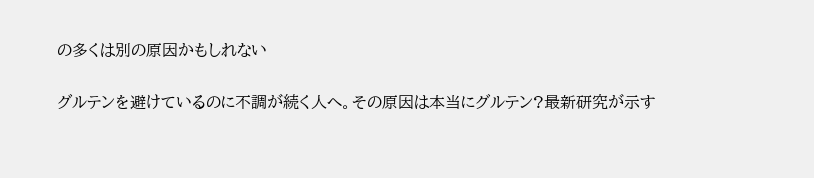の多くは別の原因かもしれない

グルテンを避けているのに不調が続く人へ。その原因は本当にグルテン?最新研究が示す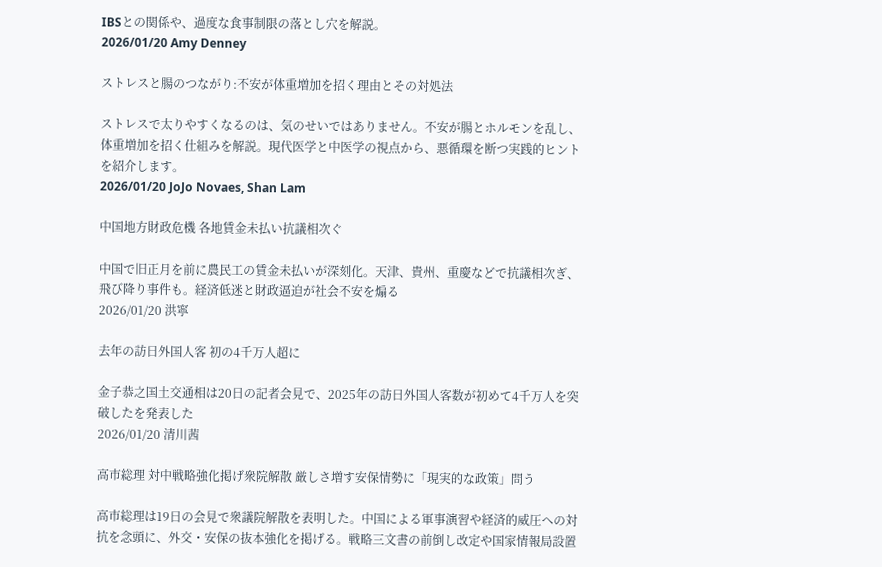IBSとの関係や、過度な食事制限の落とし穴を解説。
2026/01/20 Amy Denney

ストレスと腸のつながり:不安が体重増加を招く理由とその対処法

ストレスで太りやすくなるのは、気のせいではありません。不安が腸とホルモンを乱し、体重増加を招く仕組みを解説。現代医学と中医学の視点から、悪循環を断つ実践的ヒントを紹介します。
2026/01/20 JoJo Novaes, Shan Lam

中国地方財政危機 各地賃金未払い抗議相次ぐ

中国で旧正月を前に農民工の賃金未払いが深刻化。天津、貴州、重慶などで抗議相次ぎ、飛び降り事件も。経済低迷と財政逼迫が社会不安を煽る
2026/01/20 洪寧

去年の訪日外国人客 初の4千万人超に

金子恭之国土交通相は20日の記者会見で、2025年の訪日外国人客数が初めて4千万人を突破したを発表した
2026/01/20 清川茜

高市総理 対中戦略強化掲げ衆院解散 厳しさ増す安保情勢に「現実的な政策」問う

高市総理は19日の会見で衆議院解散を表明した。中国による軍事演習や経済的威圧への対抗を念頭に、外交・安保の抜本強化を掲げる。戦略三文書の前倒し改定や国家情報局設置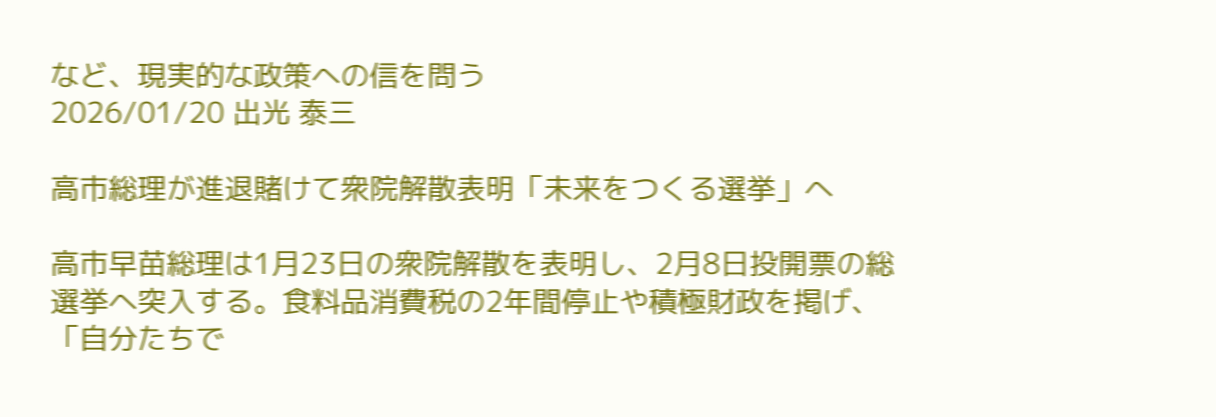など、現実的な政策への信を問う
2026/01/20 出光 泰三

高市総理が進退賭けて衆院解散表明「未来をつくる選挙」へ

高市早苗総理は1月23日の衆院解散を表明し、2月8日投開票の総選挙へ突入する。食料品消費税の2年間停止や積極財政を掲げ、「自分たちで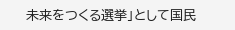未来をつくる選挙」として国民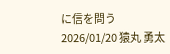に信を問う
2026/01/20 猿丸 勇太